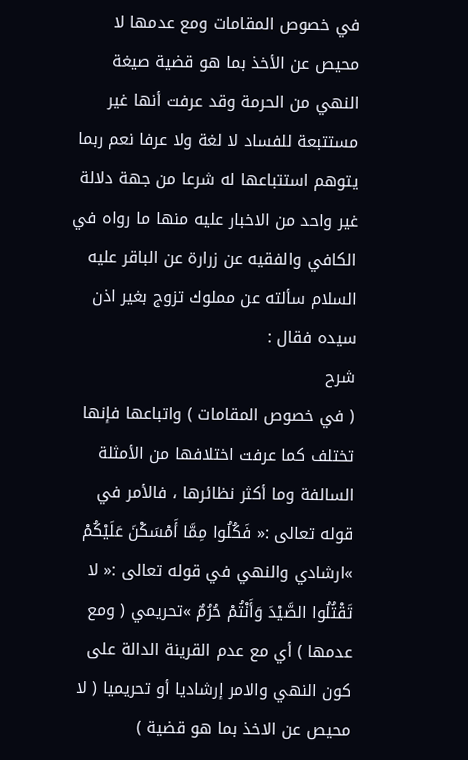في خصوص المقامات ومع عدمها لا محيص عن الأخذ بما هو قضية صيغة النهي من الحرمة وقد عرفت أنها غير مستتبعة للفساد لا لغة ولا عرفا نعم ربما يتوهم استتباعها له شرعا من جهة دلالة غير واحد من الاخبار عليه منها ما رواه في الكافي والفقيه عن زرارة عن الباقر عليه السلام سألته عن مملوك تزوج بغير اذن سيده فقال :
شرح
( في خصوص المقامات ) واتباعها فإنها تختلف كما عرفت اختلافها من الأمثلة السالفة وما أكثر نظائرها ، فالأمر في قوله تعالى :« فَكُلُوا مِمَّا أَمْسَكْنَ عَلَيْكُمْ »ارشادي والنهي في قوله تعالى :« لا تَقْتُلُوا الصَّيْدَ وَأَنْتُمْ حُرُمٌ »تحريمي ( ومع عدمها ) أي مع عدم القرينة الدالة على كون النهي والامر إرشاديا أو تحريميا ( لا محيص عن الاخذ بما هو قضية )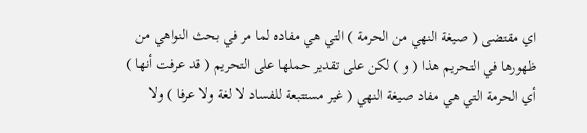اي مقتضى ( صيغة النهي من الحرمة ) التي هي مفاده لما مر في بحث النواهي من ظهورها في التحريم هذا ( و ) لكن على تقدير حملها على التحريم ( قد عرفت أنها ) أي الحرمة التي هي مفاد صيغة النهي ( غير مستتبعة للفساد لا لغة ولا عرفا ) ولا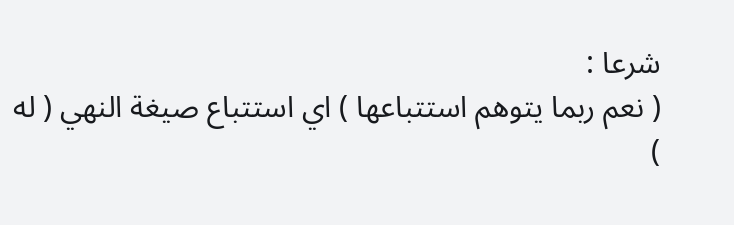شرعا :
( نعم ربما يتوهم استتباعها ) اي استتباع صيغة النهي ( له )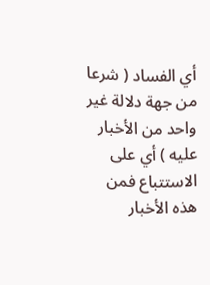أي الفساد ( شرعا من جهة دلالة غير واحد من الأخبار عليه ) أي على الاستتباع فمن هذه الأخبار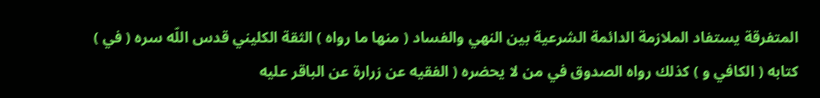المتفرقة يستفاد الملازمة الدائمة الشرعية بين النهي والفساد ( منها ما رواه ) الثقة الكليني قدس اللّه سره ( في ) كتابه ( الكافي و ) كذلك رواه الصدوق في من لا يحضره ( الفقيه عن زرارة عن الباقر عليه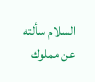السلام سألته عن مملوك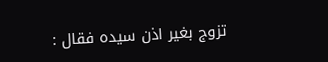تزوج بغير اذن سيده فقال :